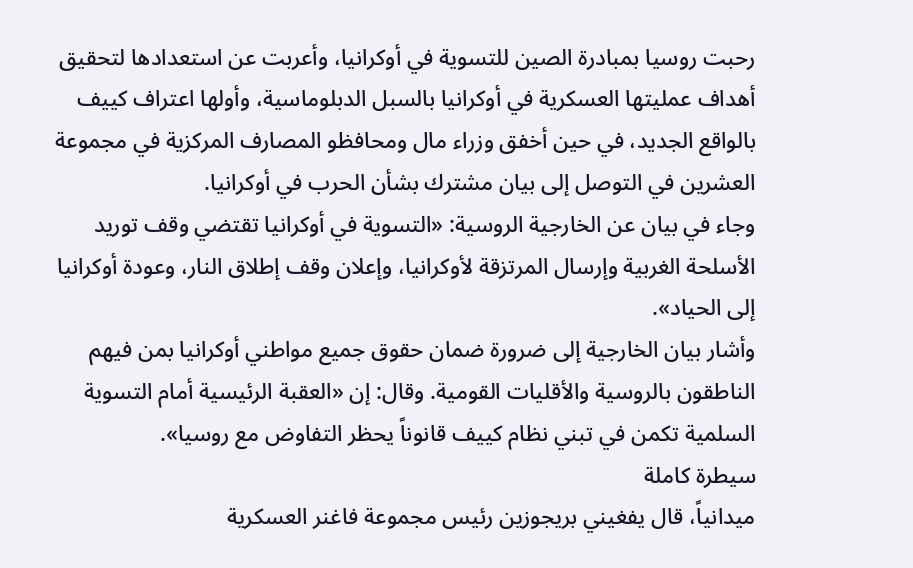رحبت روسيا بمبادرة الصين للتسوية في أوكرانيا، وأعربت عن استعدادها لتحقيق أهداف عمليتها العسكرية في أوكرانيا بالسبل الدبلوماسية، وأولها اعتراف كييف بالواقع الجديد، في حين أخفق وزراء مال ومحافظو المصارف المركزية في مجموعة العشرين في التوصل إلى بيان مشترك بشأن الحرب في أوكرانيا.
وجاء في بيان عن الخارجية الروسية: «التسوية في أوكرانيا تقتضي وقف توريد الأسلحة الغربية وإرسال المرتزقة لأوكرانيا، وإعلان وقف إطلاق النار، وعودة أوكرانيا إلى الحياد».
وأشار بيان الخارجية إلى ضرورة ضمان حقوق جميع مواطني أوكرانيا بمن فيهم الناطقون بالروسية والأقليات القومية. وقال: إن «العقبة الرئيسية أمام التسوية السلمية تكمن في تبني نظام كييف قانوناً يحظر التفاوض مع روسيا».
سيطرة كاملة
ميدانياً، قال يفغيني بريجوزين رئيس مجموعة فاغنر العسكرية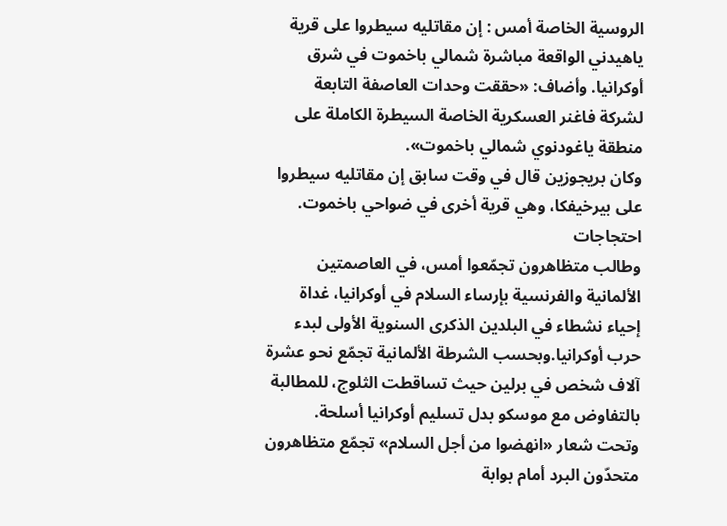الروسية الخاصة أمس : إن مقاتليه سيطروا على قرية ياهيدني الواقعة مباشرة شمالي باخموت في شرق أوكرانيا. وأضاف: «حققت وحدات العاصفة التابعة لشركة فاغنر العسكرية الخاصة السيطرة الكاملة على منطقة ياغودنوي شمالي باخموت».
وكان بريجوزين قال في وقت سابق إن مقاتليه سيطروا على بيرخيفكا، وهي قرية أخرى في ضواحي باخموت.
احتجاجات
وطالب متظاهرون تجمّعوا أمس، في العاصمتين الألمانية والفرنسية بإرساء السلام في أوكرانيا، غداة إحياء نشطاء في البلدين الذكرى السنوية الأولى لبدء حرب أوكرانيا.وبحسب الشرطة الألمانية تجمّع نحو عشرة آلاف شخص في برلين حيث تساقطت الثلوج، للمطالبة بالتفاوض مع موسكو بدل تسليم أوكرانيا أسلحة.
وتحت شعار «انهضوا من أجل السلام» تجمّع متظاهرون متحدّون البرد أمام بوابة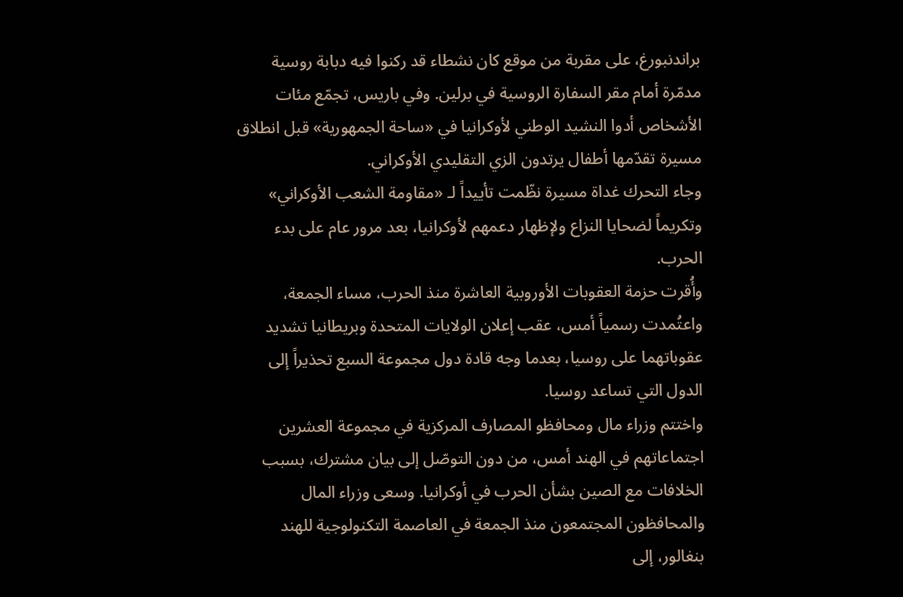براندنبورغ، على مقربة من موقع كان نشطاء قد ركنوا فيه دبابة روسية مدمّرة أمام مقر السفارة الروسية في برلين. وفي باريس، تجمّع مئات الأشخاص أدوا النشيد الوطني لأوكرانيا في «ساحة الجمهورية» قبل انطلاق مسيرة تقدّمها أطفال يرتدون الزي التقليدي الأوكراني.
وجاء التحرك غداة مسيرة نظّمت تأييداً لـ «مقاومة الشعب الأوكراني» وتكريماً لضحايا النزاع ولإظهار دعمهم لأوكرانيا، بعد مرور عام على بدء الحرب.
وأُقرت حزمة العقوبات الأوروبية العاشرة منذ الحرب، مساء الجمعة، واعتُمدت رسمياً أمس، عقب إعلان الولايات المتحدة وبريطانيا تشديد عقوباتهما على روسيا، بعدما وجه قادة دول مجموعة السبع تحذيراً إلى الدول التي تساعد روسيا.
واختتم وزراء مال ومحافظو المصارف المركزية في مجموعة العشرين اجتماعاتهم في الهند أمس، من دون التوصّل إلى بيان مشترك، بسبب الخلافات مع الصين بشأن الحرب في أوكرانيا. وسعى وزراء المال والمحافظون المجتمعون منذ الجمعة في العاصمة التكنولوجية للهند بنغالور، إلى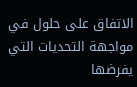الاتفاق على حلول في مواجهة التحديات التي يفرضها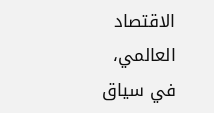الاقتصاد العالمي، في سياق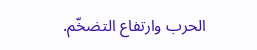الحرب وارتفاع التضخّم.